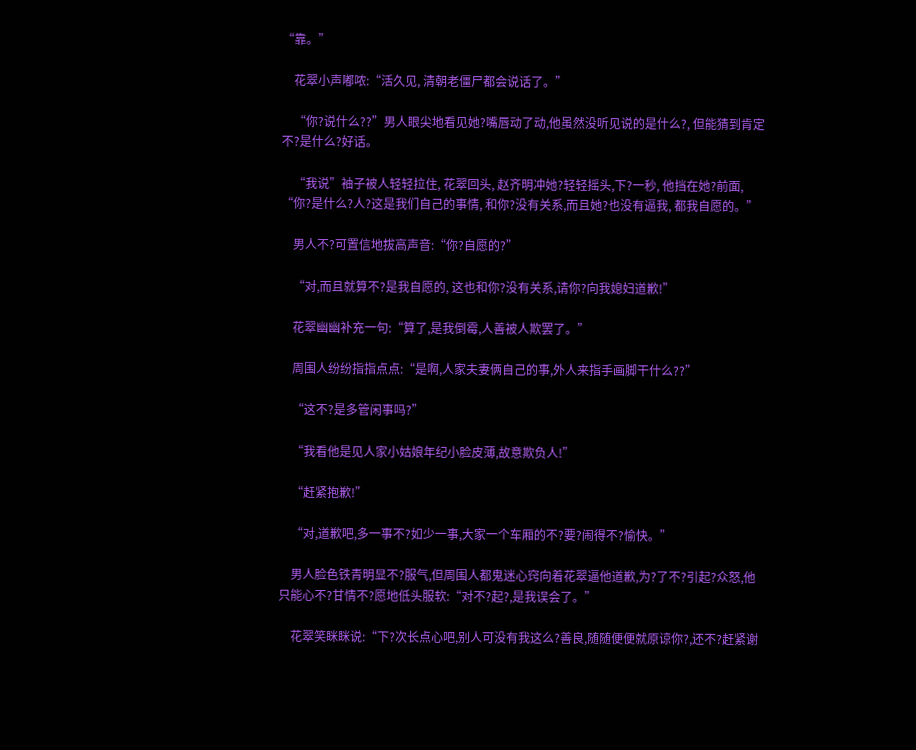“靠。”

    花翠小声嘟哝:“活久见, 清朝老僵尸都会说话了。”

    “你?说什么??”男人眼尖地看见她?嘴唇动了动,他虽然没听见说的是什么?, 但能猜到肯定不?是什么?好话。

    “我说”袖子被人轻轻拉住, 花翠回头, 赵齐明冲她?轻轻摇头,下?一秒, 他挡在她?前面, “你?是什么?人?这是我们自己的事情, 和你?没有关系,而且她?也没有逼我, 都我自愿的。”

    男人不?可置信地拔高声音:“你?自愿的?”

    “对,而且就算不?是我自愿的, 这也和你?没有关系,请你?向我媳妇道歉!”

    花翠幽幽补充一句:“算了,是我倒霉,人善被人欺罢了。”

    周围人纷纷指指点点:“是啊,人家夫妻俩自己的事,外人来指手画脚干什么??”

    “这不?是多管闲事吗?”

    “我看他是见人家小姑娘年纪小脸皮薄,故意欺负人!”

    “赶紧抱歉!”

    “对,道歉吧,多一事不?如少一事,大家一个车厢的不?要?闹得不?愉快。”

    男人脸色铁青明显不?服气,但周围人都鬼迷心窍向着花翠逼他道歉,为?了不?引起?众怒,他只能心不?甘情不?愿地低头服软:“对不?起?,是我误会了。”

    花翠笑眯眯说:“下?次长点心吧,别人可没有我这么?善良,随随便便就原谅你?,还不?赶紧谢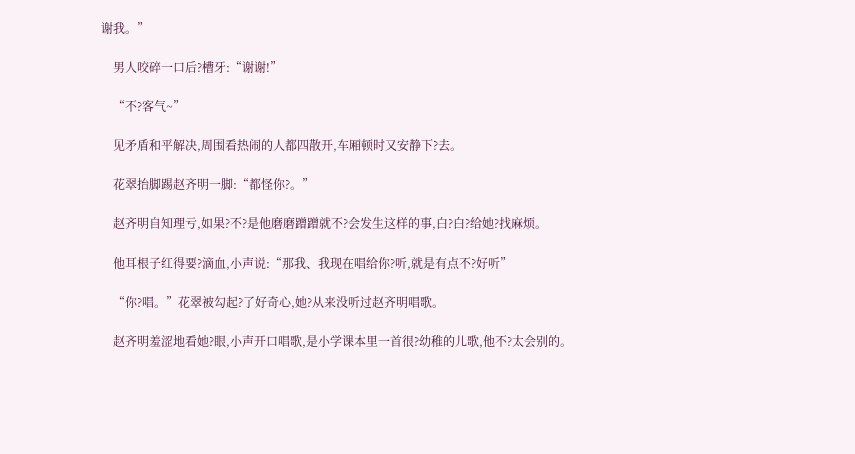谢我。”

    男人咬碎一口后?槽牙:“谢谢!”

    “不?客气~”

    见矛盾和平解决,周围看热闹的人都四散开,车厢顿时又安静下?去。

    花翠抬脚踢赵齐明一脚:“都怪你?。”

    赵齐明自知理亏,如果?不?是他磨磨蹭蹭就不?会发生这样的事,白?白?给她?找麻烦。

    他耳根子红得要?滴血,小声说:“那我、我现在唱给你?听,就是有点不?好听”

    “你?唱。”花翠被勾起?了好奇心,她?从来没听过赵齐明唱歌。

    赵齐明羞涩地看她?眼,小声开口唱歌,是小学课本里一首很?幼稚的儿歌,他不?太会别的。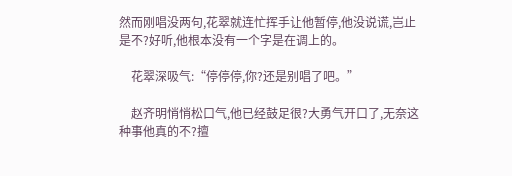然而刚唱没两句,花翠就连忙挥手让他暂停,他没说谎,岂止是不?好听,他根本没有一个字是在调上的。

    花翠深吸气:“停停停,你?还是别唱了吧。”

    赵齐明悄悄松口气,他已经鼓足很?大勇气开口了,无奈这种事他真的不?擅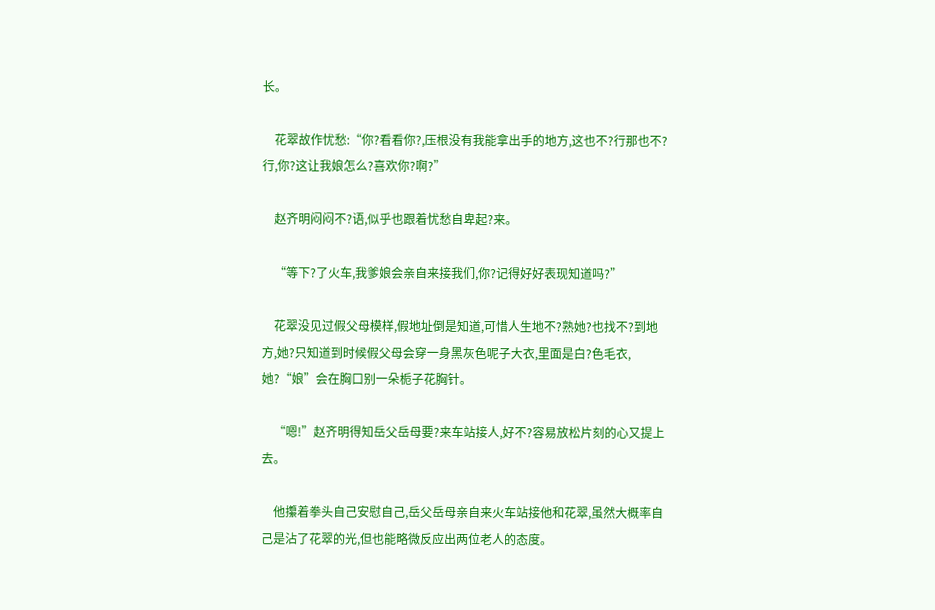长。

    花翠故作忧愁:“你?看看你?,压根没有我能拿出手的地方,这也不?行那也不?行,你?这让我娘怎么?喜欢你?啊?”

    赵齐明闷闷不?语,似乎也跟着忧愁自卑起?来。

    “等下?了火车,我爹娘会亲自来接我们,你?记得好好表现知道吗?”

    花翠没见过假父母模样,假地址倒是知道,可惜人生地不?熟她?也找不?到地方,她?只知道到时候假父母会穿一身黑灰色呢子大衣,里面是白?色毛衣,她?“娘”会在胸口别一朵栀子花胸针。

    “嗯!”赵齐明得知岳父岳母要?来车站接人,好不?容易放松片刻的心又提上去。

    他攥着拳头自己安慰自己,岳父岳母亲自来火车站接他和花翠,虽然大概率自己是沾了花翠的光,但也能略微反应出两位老人的态度。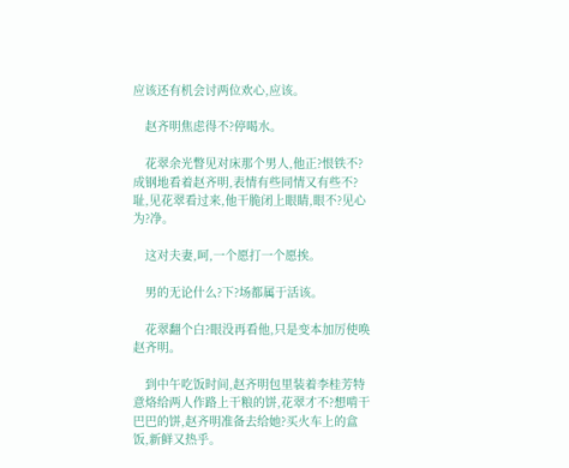应该还有机会讨两位欢心,应该。

    赵齐明焦虑得不?停喝水。

    花翠余光瞥见对床那个男人,他正?恨铁不?成钢地看着赵齐明,表情有些同情又有些不?耻,见花翠看过来,他干脆闭上眼睛,眼不?见心为?净。

    这对夫妻,呵,一个愿打一个愿挨。

    男的无论什么?下?场都属于活该。

    花翠翻个白?眼没再看他,只是变本加厉使唤赵齐明。

    到中午吃饭时间,赵齐明包里装着李桂芳特意烙给两人作路上干粮的饼,花翠才不?想啃干巴巴的饼,赵齐明准备去给她?买火车上的盒饭,新鲜又热乎。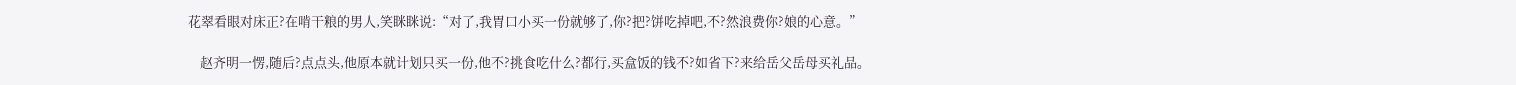花翠看眼对床正?在啃干粮的男人,笑眯眯说:“对了,我胃口小买一份就够了,你?把?饼吃掉吧,不?然浪费你?娘的心意。”

    赵齐明一愣,随后?点点头,他原本就计划只买一份,他不?挑食吃什么?都行,买盒饭的钱不?如省下?来给岳父岳母买礼品。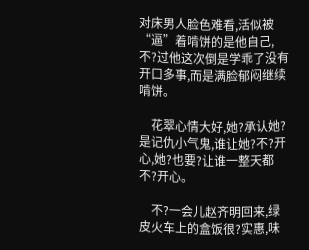对床男人脸色难看,活似被“逼”着啃饼的是他自己,不?过他这次倒是学乖了没有开口多事,而是满脸郁闷继续啃饼。

    花翠心情大好,她?承认她?是记仇小气鬼,谁让她?不?开心,她?也要?让谁一整天都不?开心。

    不?一会儿赵齐明回来,绿皮火车上的盒饭很?实惠,味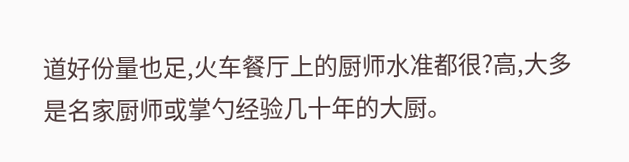道好份量也足,火车餐厅上的厨师水准都很?高,大多是名家厨师或掌勺经验几十年的大厨。